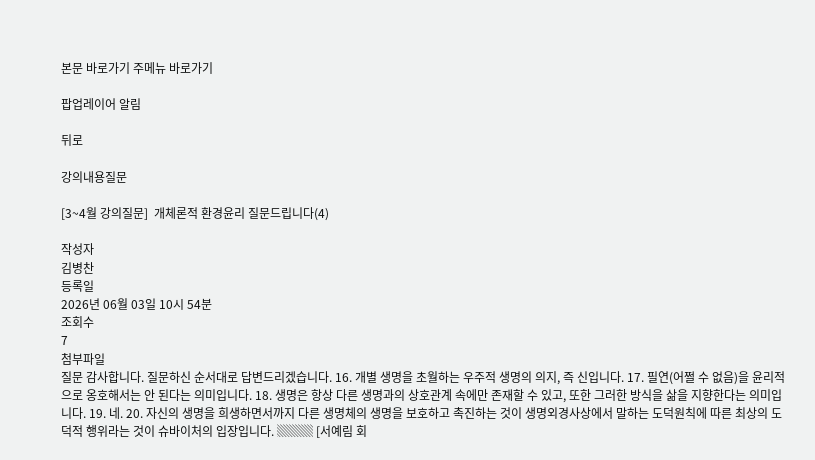본문 바로가기 주메뉴 바로가기

팝업레이어 알림

뒤로

강의내용질문

[3~4월 강의질문]  개체론적 환경윤리 질문드립니다(4)

작성자
김병찬
등록일
2026년 06월 03일 10시 54분
조회수
7
첨부파일
질문 감사합니다. 질문하신 순서대로 답변드리겠습니다. 16. 개별 생명을 초월하는 우주적 생명의 의지, 즉 신입니다. 17. 필연(어쩔 수 없음)을 윤리적으로 옹호해서는 안 된다는 의미입니다. 18. 생명은 항상 다른 생명과의 상호관계 속에만 존재할 수 있고, 또한 그러한 방식을 삶을 지향한다는 의미입니다. 19. 네. 20. 자신의 생명을 희생하면서까지 다른 생명체의 생명을 보호하고 촉진하는 것이 생명외경사상에서 말하는 도덕원칙에 따른 최상의 도덕적 행위라는 것이 슈바이처의 입장입니다. ▒▒▒ [서예림 회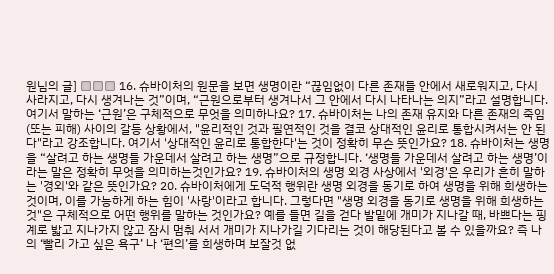원님의 글] ▒▒▒ 16. 슈바이처의 원문을 보면 생명이란 “끊임없이 다른 존재들 안에서 새로워지고, 다시 사라지고, 다시 생겨나는 것”이며, “근원으로부터 생겨나서 그 안에서 다시 나타나는 의지”라고 설명합니다. 여기서 말하는 ‘근원’은 구체적으로 무엇을 의미하나요? 17. 슈바이처는 나의 존재 유지와 다른 존재의 죽임(또는 피해) 사이의 갈등 상황에서, "윤리적인 것과 필연적인 것을 결코 상대적인 윤리로 통합시켜서는 안 된다"라고 강조합니다. 여기서 '상대적인 윤리로 통합한다'는 것이 정확히 무슨 뜻인가요? 18. 슈바이처는 생명을 “살려고 하는 생명들 가운데서 살려고 하는 생명”으로 규정합니다. ‘생명들 가운데서 살려고 하는 생명’이라는 말은 정확히 무엇을 의미하는것인가요? 19. 슈바이처의 생명 외경 사상에서 '외경'은 우리가 흔히 말하는 '경외'와 같은 뜻인가요? 20. 슈바이처에게 도덕적 행위란 생명 외경을 동기로 하여 생명을 위해 희생하는 것이며, 이를 가능하게 하는 힘이 '사랑'이라고 합니다. 그렇다면 "생명 외경을 동기로 생명을 위해 희생하는 것"은 구체적으로 어떤 행위를 말하는 것인가요? 예를 들면 길을 걷다 발밑에 개미가 지나갈 때, 바쁘다는 핑계로 밟고 지나가지 않고 잠시 멈춰 서서 개미가 지나가길 기다리는 것이 해당된다고 볼 수 있을까요? 즉 나의 ‘빨리 가고 싶은 욕구’ 나 ‘편의’를 희생하며 보잘것 없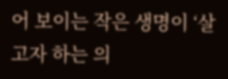어 보이는 작은 생명이 ‘살고자 하는 의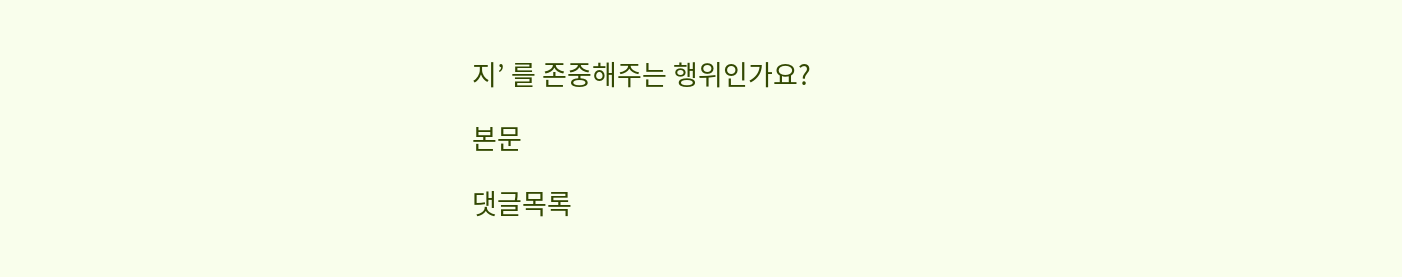지’ 를 존중해주는 행위인가요?

본문

댓글목록